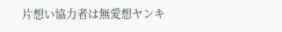片想い協力者は無愛想ヤンキ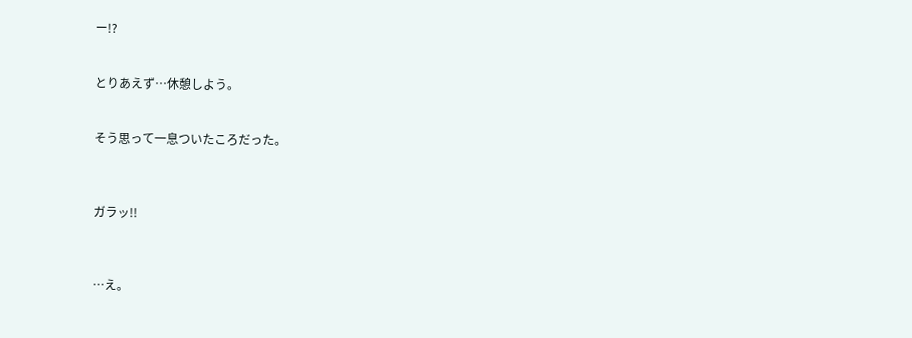ー!?


とりあえず…休憩しよう。


そう思って一息ついたころだった。



ガラッ!!



…え。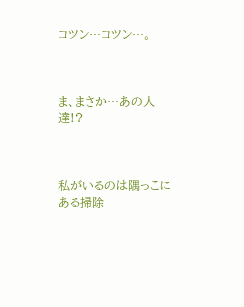コツン…コツン…。



ま、まさか…あの人達!?



私がいるのは隅っこにある掃除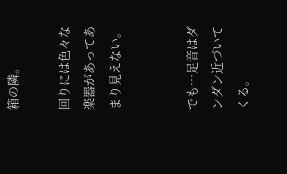箱の隣。

回りには色々な楽器があってあまり見えない。


でも…足音はダンダン近づいてくる。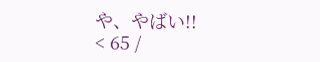や、やばい!!
< 65 /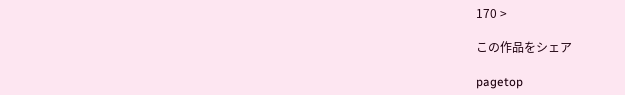170 >

この作品をシェア

pagetop